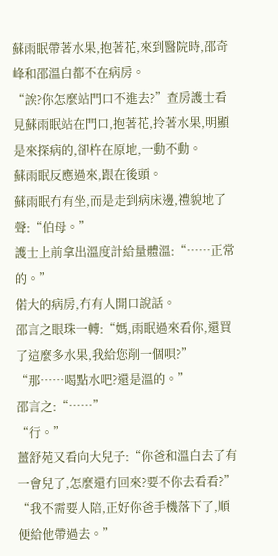蘇雨眠帶著水果,抱著花,來到醫院時,邵奇峰和邵溫白都不在病房。
“誒?你怎麼站門口不進去?”查房護士看見蘇雨眠站在門口,抱著花,拎著水果,明顯是來探病的,卻杵在原地,一動不動。
蘇雨眠反應過來,跟在後頭。
蘇雨眠冇有坐,而是走到病床邊,禮貌地了聲:“伯母。”
護士上前拿出溫度計給量體溫:“……正常的。”
偌大的病房,冇有人開口說話。
邵言之眼珠一轉:“媽,雨眠過來看你,還買了這麼多水果,我給您削一個唄?”
“那……喝點水吧?還是溫的。”
邵言之:“……”
“行。”
薑舒苑又看向大兒子:“你爸和溫白去了有一會兒了,怎麼還冇回來?要不你去看看?”
“我不需要人陪,正好你爸手機落下了,順便給他帶過去。”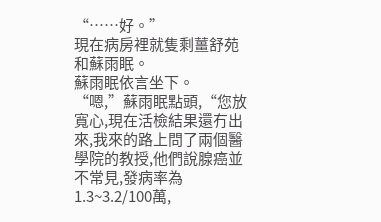“……好。”
現在病房裡就隻剩薑舒苑和蘇雨眠。
蘇雨眠依言坐下。
“嗯,”蘇雨眠點頭,“您放寬心,現在活檢結果還冇出來,我來的路上問了兩個醫學院的教授,他們說腺癌並不常見,發病率為1.3~3.2/100萬,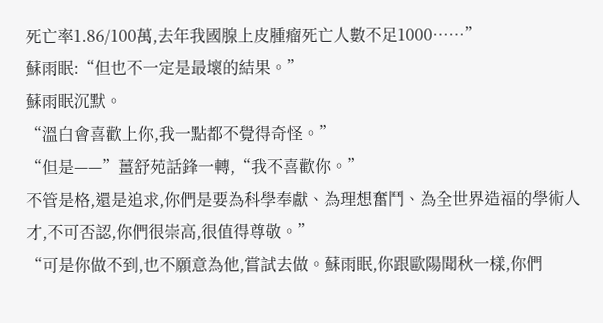死亡率1.86/100萬,去年我國腺上皮腫瘤死亡人數不足1000……”
蘇雨眠:“但也不一定是最壞的結果。”
蘇雨眠沉默。
“溫白會喜歡上你,我一點都不覺得奇怪。”
“但是——”薑舒苑話鋒一轉,“我不喜歡你。”
不管是格,還是追求,你們是要為科學奉獻、為理想奮鬥、為全世界造福的學術人才,不可否認,你們很崇高,很值得尊敬。”
“可是你做不到,也不願意為他,嘗試去做。蘇雨眠,你跟歐陽聞秋一樣,你們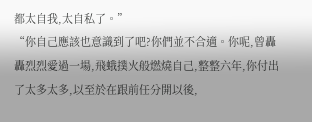都太自我,太自私了。”
“你自己應該也意識到了吧?你們並不合適。你呢,曾轟轟烈烈愛過一場,飛蛾撲火般燃燒自己,整整六年,你付出了太多太多,以至於在跟前任分開以後,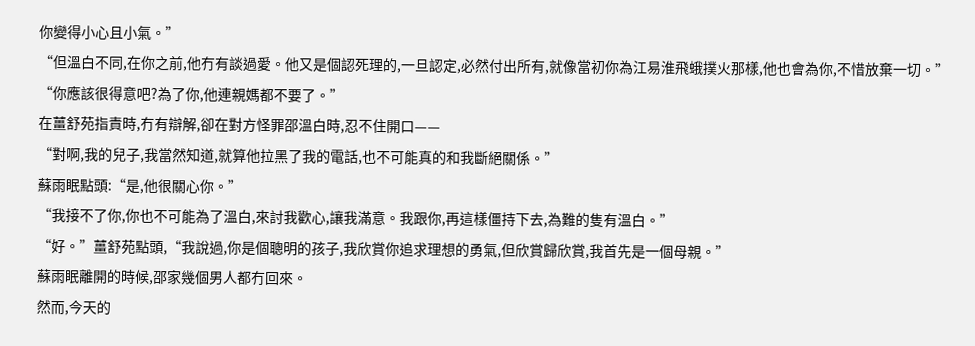你變得小心且小氣。”
“但溫白不同,在你之前,他冇有談過愛。他又是個認死理的,一旦認定,必然付出所有,就像當初你為江易淮飛蛾撲火那樣,他也會為你,不惜放棄一切。”
“你應該很得意吧?為了你,他連親媽都不要了。”
在薑舒苑指責時,冇有辯解,卻在對方怪罪邵溫白時,忍不住開口——
“對啊,我的兒子,我當然知道,就算他拉黑了我的電話,也不可能真的和我斷絕關係。”
蘇雨眠點頭:“是,他很關心你。”
“我接不了你,你也不可能為了溫白,來討我歡心,讓我滿意。我跟你,再這樣僵持下去,為難的隻有溫白。”
“好。”薑舒苑點頭,“我說過,你是個聰明的孩子,我欣賞你追求理想的勇氣,但欣賞歸欣賞,我首先是一個母親。”
蘇雨眠離開的時候,邵家幾個男人都冇回來。
然而,今天的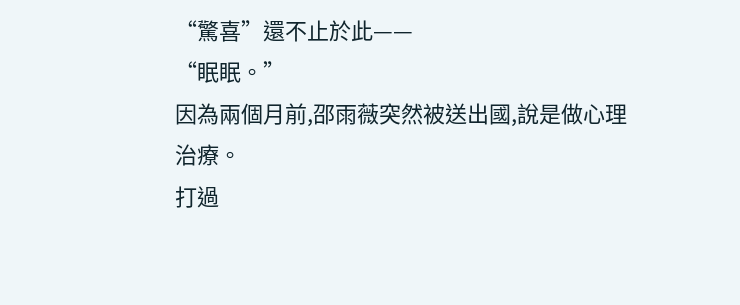“驚喜”還不止於此——
“眠眠。”
因為兩個月前,邵雨薇突然被送出國,說是做心理治療。
打過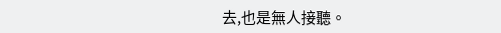去,也是無人接聽。